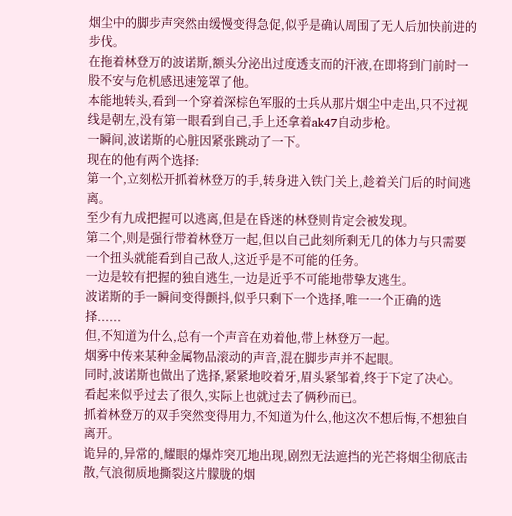烟尘中的脚步声突然由缓慢变得急促,似乎是确认周围了无人后加快前进的步伐。
在拖着林登万的波诺斯,额头分泌出过度透支而的汗液,在即将到门前时一股不安与危机感迅速笼罩了他。
本能地转头,看到一个穿着深棕色军服的士兵从那片烟尘中走出,只不过视线是朝左,没有第一眼看到自己,手上还拿着ak47自动步枪。
一瞬间,波诺斯的心脏因紧张跳动了一下。
现在的他有两个选择:
第一个,立刻松开抓着林登万的手,转身进入铁门关上,趁着关门后的时间逃离。
至少有九成把握可以逃离,但是在昏迷的林登则肯定会被发现。
第二个,则是强行带着林登万一起,但以自己此刻所剩无几的体力与只需要一个扭头就能看到自己敌人,这近乎是不可能的任务。
一边是较有把握的独自逃生,一边是近乎不可能地带挚友逃生。
波诺斯的手一瞬间变得颤抖,似乎只剩下一个选择,唯一一个正确的选择......
但,不知道为什么,总有一个声音在劝着他,带上林登万一起。
烟雾中传来某种金属物品滚动的声音,混在脚步声并不起眼。
同时,波诺斯也做出了选择,紧紧地咬着牙,眉头紧邹着,终于下定了决心。
看起来似乎过去了很久,实际上也就过去了俩秒而已。
抓着林登万的双手突然变得用力,不知道为什么,他这次不想后悔,不想独自离开。
诡异的,异常的,耀眼的爆炸突兀地出现,剧烈无法遮挡的光芒将烟尘彻底击散,气浪彻质地撕裂这片朦胧的烟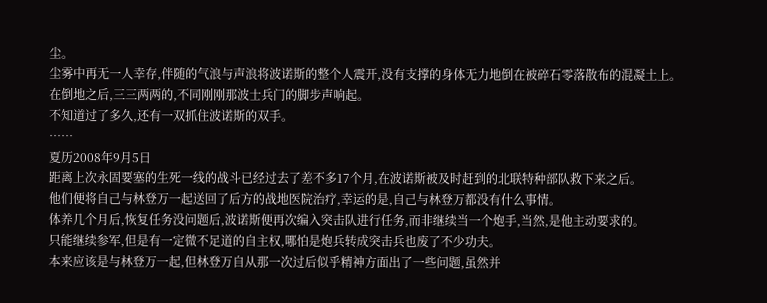尘。
尘雾中再无一人幸存,伴随的气浪与声浪将波诺斯的整个人震开,没有支撑的身体无力地倒在被碎石零落散布的混凝土上。
在倒地之后,三三两两的,不同刚刚那波士兵门的脚步声响起。
不知道过了多久,还有一双抓住波诺斯的双手。
……
夏历2008年9月5日
距离上次永固要塞的生死一线的战斗已经过去了差不多17个月,在波诺斯被及时赶到的北联特种部队救下来之后。
他们便将自己与林登万一起送回了后方的战地医院治疗,幸运的是,自己与林登万都没有什么事情。
体养几个月后,恢复任务没问题后,波诺斯便再次编入突击队进行任务,而非继续当一个炮手,当然,是他主动要求的。
只能继续参军,但是有一定微不足道的自主权,哪怕是炮兵转成突击兵也废了不少功夫。
本来应该是与林登万一起,但林登万自从那一次过后似乎精神方面出了一些问题,虽然并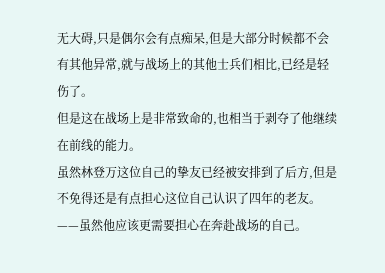无大碍,只是偶尔会有点痴呆,但是大部分时候都不会有其他异常,就与战场上的其他士兵们相比,已经是轻伤了。
但是这在战场上是非常致命的,也相当于剥夺了他继续在前线的能力。
虽然林登万这位自己的挚友已经被安排到了后方,但是不免得还是有点担心这位自己认识了四年的老友。
——虽然他应该更需要担心在奔赴战场的自己。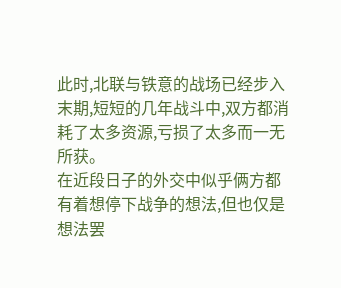此时,北联与铁意的战场已经步入末期,短短的几年战斗中,双方都消耗了太多资源,亏损了太多而一无所获。
在近段日子的外交中似乎俩方都有着想停下战争的想法,但也仅是想法罢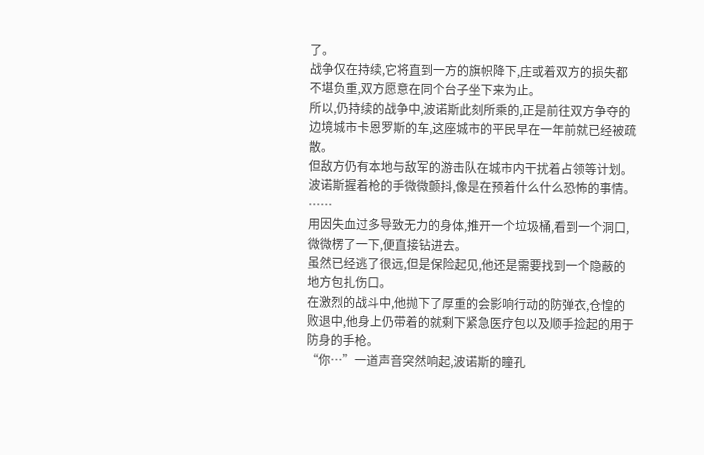了。
战争仅在持续,它将直到一方的旗帜降下,庄或着双方的损失都不堪负重,双方愿意在同个台子坐下来为止。
所以,仍持续的战争中,波诺斯此刻所乘的,正是前往双方争夺的边境城市卡恩罗斯的车,这座城市的平民早在一年前就已经被疏散。
但敌方仍有本地与敌军的游击队在城市内干扰着占领等计划。
波诺斯握着枪的手微微颤抖,像是在预着什么什么恐怖的事情。
……
用因失血过多导致无力的身体,推开一个垃圾桶,看到一个洞口,微微楞了一下,便直接钻进去。
虽然已经逃了很远,但是保险起见,他还是需要找到一个隐蔽的地方包扎伤口。
在激烈的战斗中,他抛下了厚重的会影响行动的防弹衣,仓惶的败退中,他身上仍带着的就剩下紧急医疗包以及顺手捡起的用于防身的手枪。
“你…”一道声音突然响起,波诺斯的瞳孔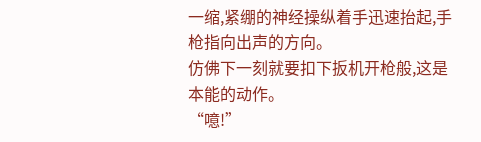一缩,紧绷的神经操纵着手迅速抬起,手枪指向出声的方向。
仿佛下一刻就要扣下扳机开枪般,这是本能的动作。
“噫!”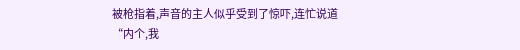被枪指着,声音的主人似乎受到了惊吓,连忙说道“内个,我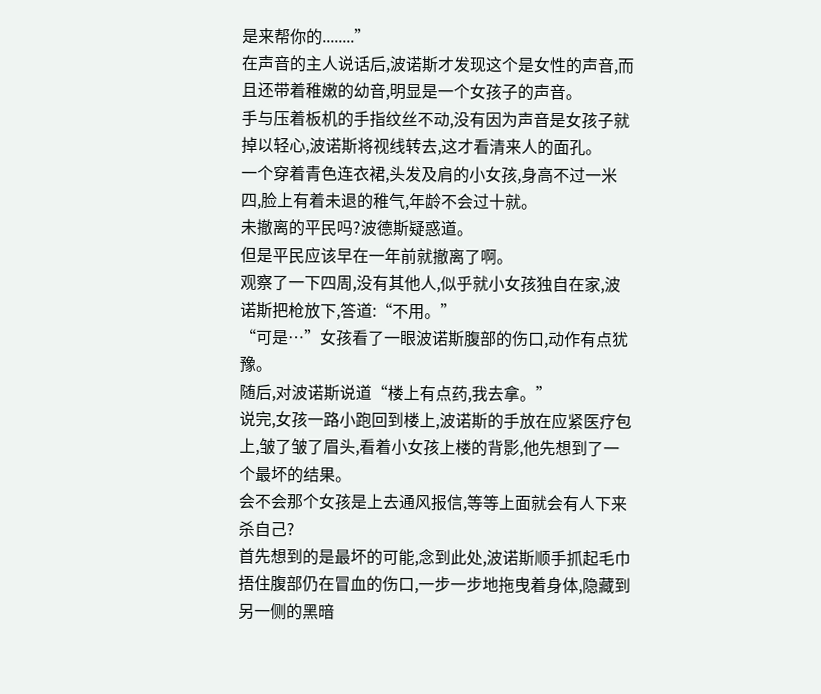是来帮你的........”
在声音的主人说话后,波诺斯才发现这个是女性的声音,而且还带着稚嫩的幼音,明显是一个女孩子的声音。
手与压着板机的手指纹丝不动,没有因为声音是女孩子就掉以轻心,波诺斯将视线转去,这才看清来人的面孔。
一个穿着青色连衣裙,头发及肩的小女孩,身高不过一米四,脸上有着未退的稚气,年龄不会过十就。
未撤离的平民吗?波德斯疑惑道。
但是平民应该早在一年前就撤离了啊。
观察了一下四周,没有其他人,似乎就小女孩独自在家,波诺斯把枪放下,答道:“不用。”
“可是…”女孩看了一眼波诺斯腹部的伤口,动作有点犹豫。
随后,对波诺斯说道“楼上有点药,我去拿。”
说完,女孩一路小跑回到楼上,波诺斯的手放在应紧医疗包上,皱了皱了眉头,看着小女孩上楼的背影,他先想到了一个最坏的结果。
会不会那个女孩是上去通风报信,等等上面就会有人下来杀自己?
首先想到的是最坏的可能,念到此处,波诺斯顺手抓起毛巾捂住腹部仍在冒血的伤口,一步一步地拖曳着身体,隐藏到另一侧的黑暗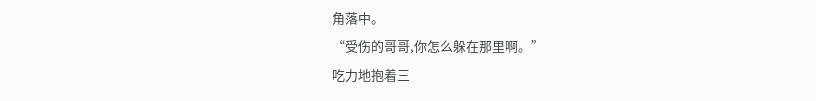角落中。
“受伤的哥哥,你怎么躲在那里啊。”
吃力地抱着三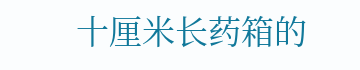十厘米长药箱的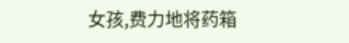女孩,费力地将药箱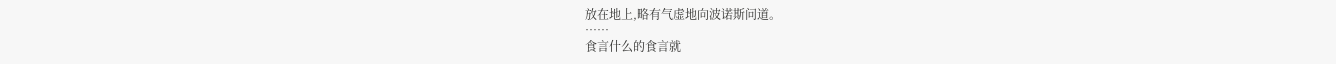放在地上,略有气虚地向波诺斯问道。
……
食言什么的食言就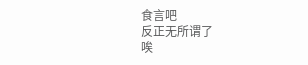食言吧
反正无所谓了
唉